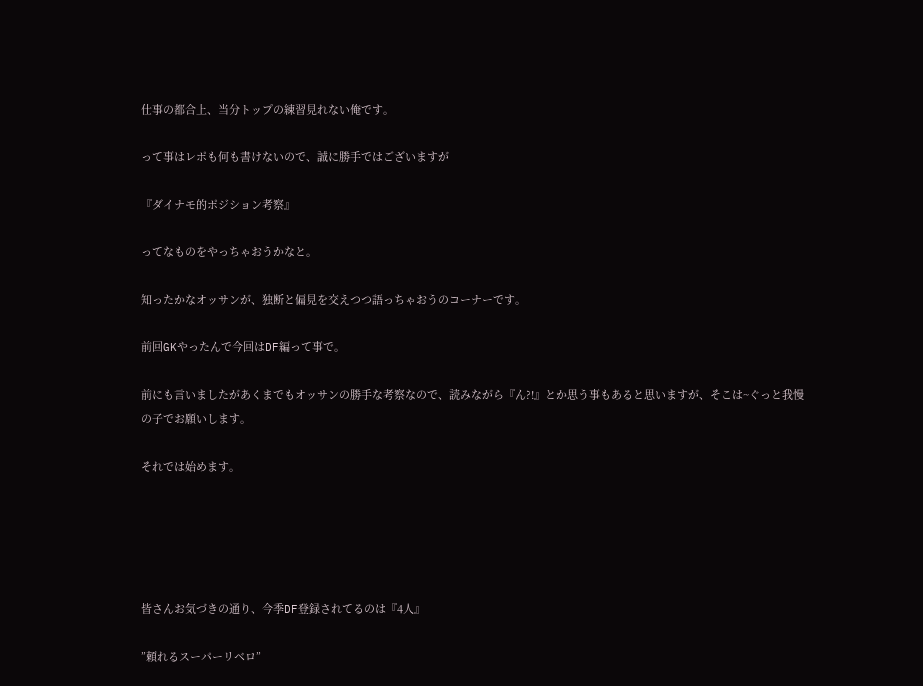仕事の都合上、当分トップの練習見れない俺です。

って事はレポも何も書けないので、誠に勝手ではございますが

『ダイナモ的ポジション考察』

ってなものをやっちゃおうかなと。

知ったかなオッサンが、独断と偏見を交えつつ語っちゃおうのコーナーです。

前回GKやったんで今回はDF編って事で。

前にも言いましたがあくまでもオッサンの勝手な考察なので、読みながら『ん?!』とか思う事もあると思いますが、そこは~ぐっと我慢の子でお願いします。

それでは始めます。





皆さんお気づきの通り、今季DF登録されてるのは『4人』

”頼れるスーパーリベロ”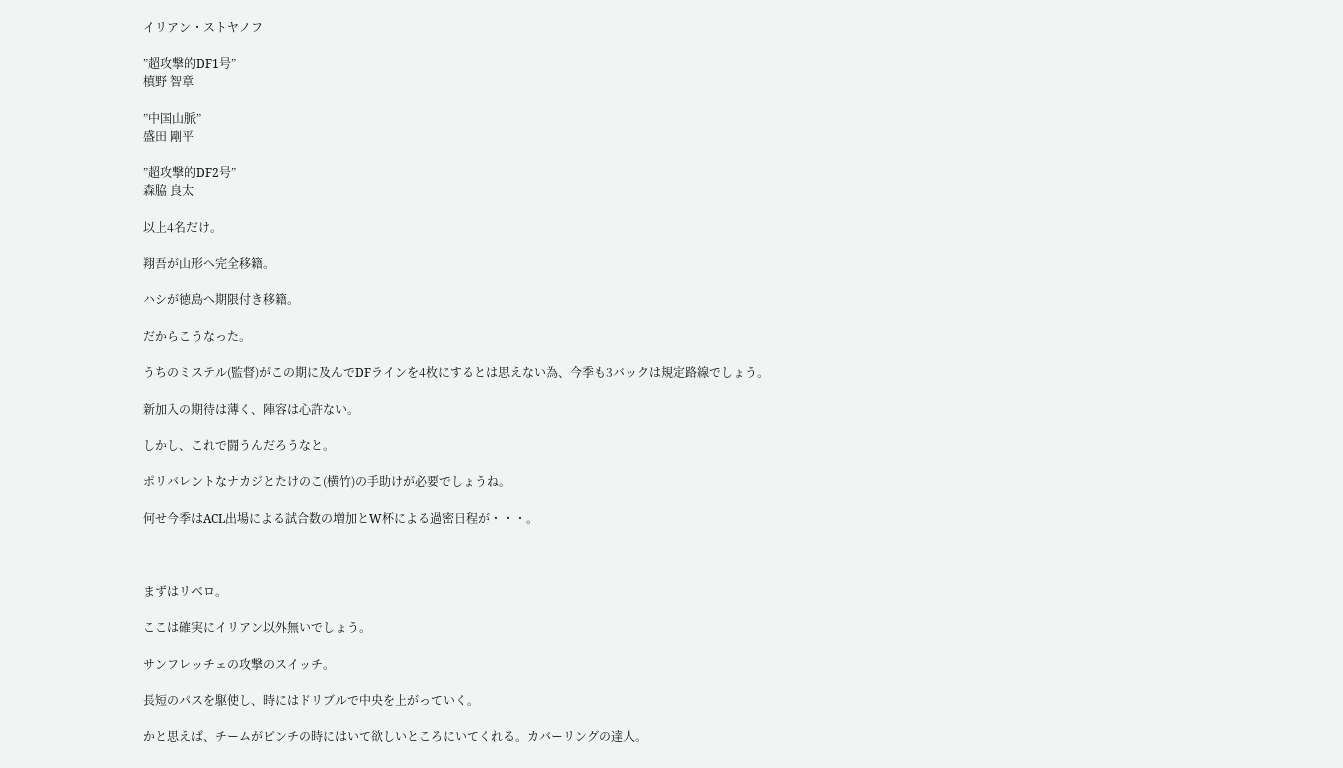イリアン・ストヤノフ

”超攻撃的DF1号”
槙野 智章

”中国山脈”
盛田 剛平

”超攻撃的DF2号”
森脇 良太

以上4名だけ。

翔吾が山形へ完全移籍。

ハシが徳島へ期限付き移籍。

だからこうなった。

うちのミステル(監督)がこの期に及んでDFラインを4枚にするとは思えない為、今季も3バックは規定路線でしょう。

新加入の期待は薄く、陣容は心許ない。

しかし、これで闘うんだろうなと。

ポリバレントなナカジとたけのこ(横竹)の手助けが必要でしょうね。

何せ今季はACL出場による試合数の増加とW杯による過密日程が・・・。



まずはリベロ。

ここは確実にイリアン以外無いでしょう。

サンフレッチェの攻撃のスイッチ。

長短のパスを駆使し、時にはドリブルで中央を上がっていく。

かと思えば、チームがピンチの時にはいて欲しいところにいてくれる。カバーリングの達人。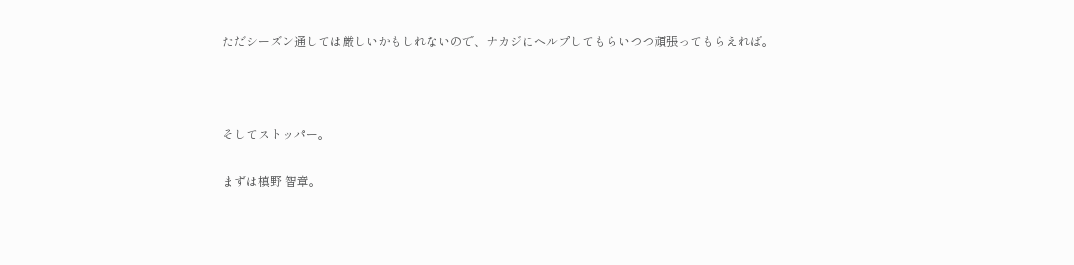ただシーズン通しては厳しいかもしれないので、ナカジにヘルプしてもらいつつ頑張ってもらえれば。



そしてストッパー。

まずは槙野 智章。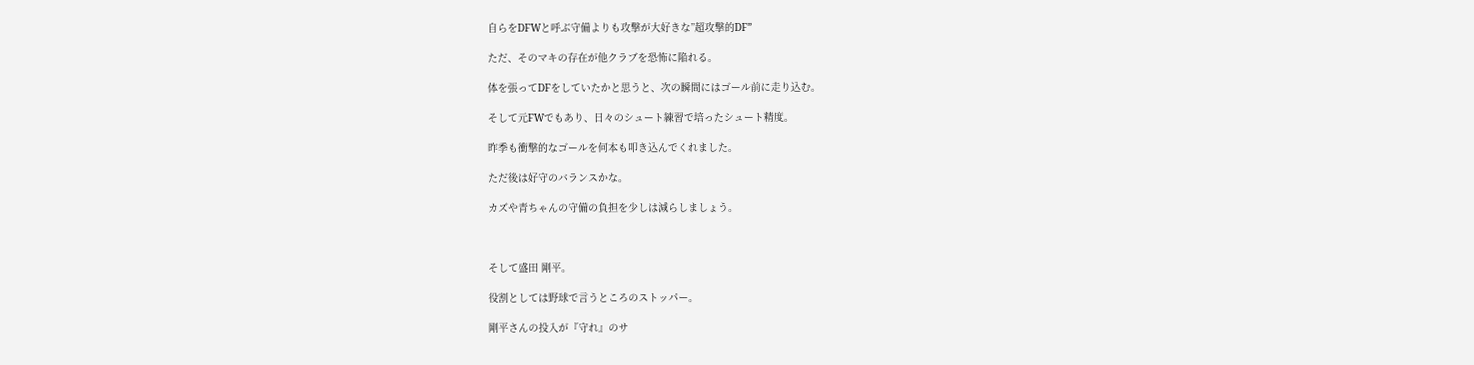自らをDFWと呼ぶ守備よりも攻撃が大好きな”超攻撃的DF”

ただ、そのマキの存在が他クラブを恐怖に陥れる。

体を張ってDFをしていたかと思うと、次の瞬間にはゴール前に走り込む。

そして元FWでもあり、日々のシュート練習で培ったシュート精度。

昨季も衝撃的なゴールを何本も叩き込んでくれました。

ただ後は好守のバランスかな。

カズや青ちゃんの守備の負担を少しは減らしましょう。



そして盛田 剛平。

役割としては野球で言うところのストッパー。

剛平さんの投入が『守れ』のサ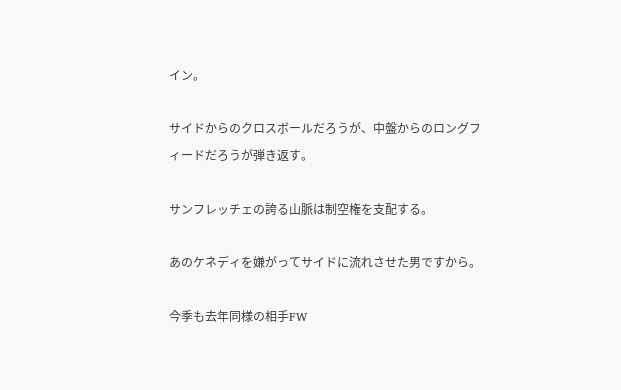イン。

サイドからのクロスボールだろうが、中盤からのロングフィードだろうが弾き返す。

サンフレッチェの誇る山脈は制空権を支配する。

あのケネディを嫌がってサイドに流れさせた男ですから。

今季も去年同様の相手FW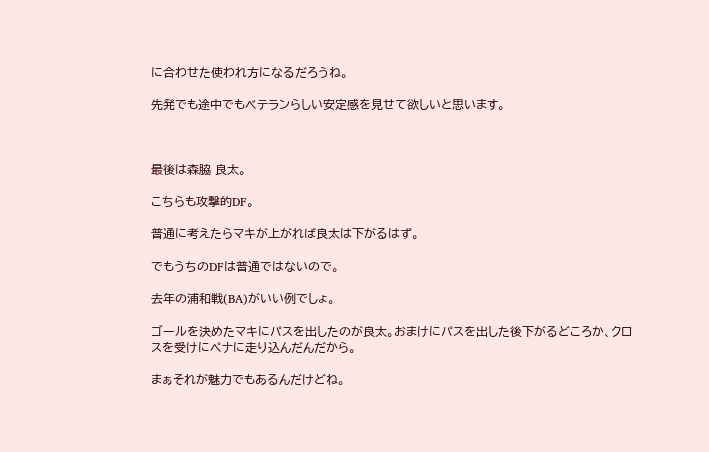に合わせた使われ方になるだろうね。

先発でも途中でもベテランらしい安定感を見せて欲しいと思います。



最後は森脇 良太。

こちらも攻撃的DF。

普通に考えたらマキが上がれば良太は下がるはず。

でもうちのDFは普通ではないので。

去年の浦和戦(BA)がいい例でしょ。

ゴールを決めたマキにパスを出したのが良太。おまけにパスを出した後下がるどころか、クロスを受けにペナに走り込んだんだから。

まぁそれが魅力でもあるんだけどね。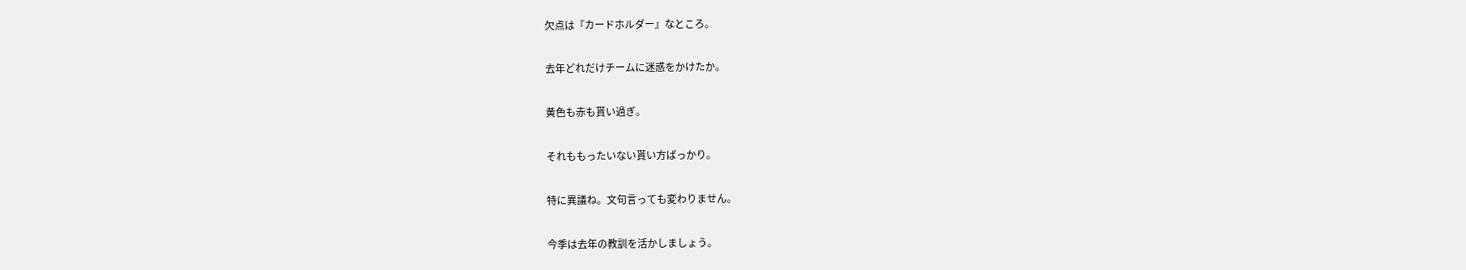欠点は『カードホルダー』なところ。

去年どれだけチームに迷惑をかけたか。

黄色も赤も貰い過ぎ。

それももったいない貰い方ばっかり。

特に異議ね。文句言っても変わりません。

今季は去年の教訓を活かしましょう。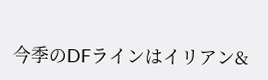今季のDFラインはイリアン&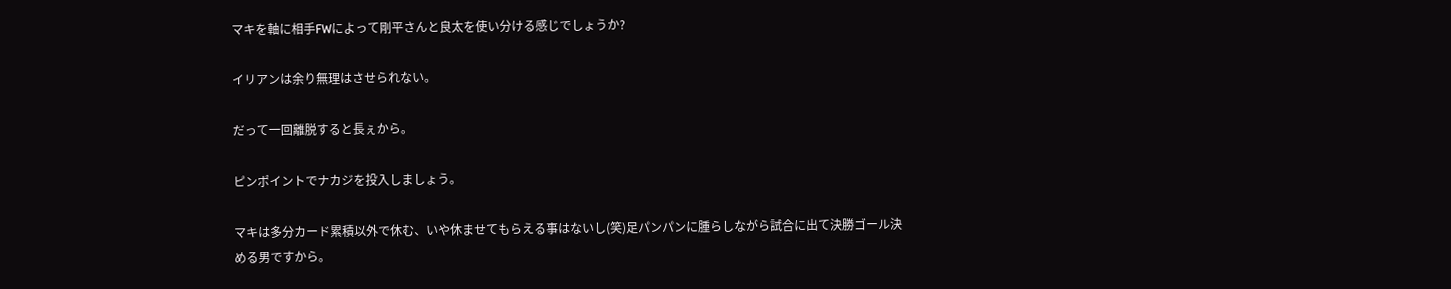マキを軸に相手FWによって剛平さんと良太を使い分ける感じでしょうか?

イリアンは余り無理はさせられない。

だって一回離脱すると長ぇから。

ピンポイントでナカジを投入しましょう。

マキは多分カード累積以外で休む、いや休ませてもらえる事はないし(笑)足パンパンに腫らしながら試合に出て決勝ゴール決める男ですから。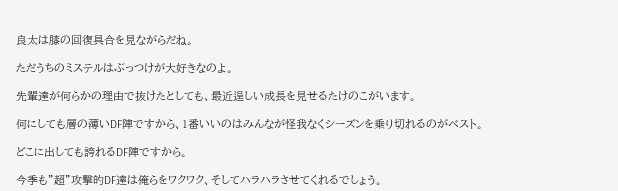良太は膝の回復具合を見ながらだね。

ただうちのミステルはぶっつけが大好きなのよ。

先輩達が何らかの理由で抜けたとしても、最近逞しい成長を見せるたけのこがいます。

何にしても層の薄いDF陣ですから、1番いいのはみんなが怪我なくシーズンを乗り切れるのがベスト。

どこに出しても誇れるDF陣ですから。

今季も”超”攻撃的DF達は俺らをワクワク、そしてハラハラさせてくれるでしょう。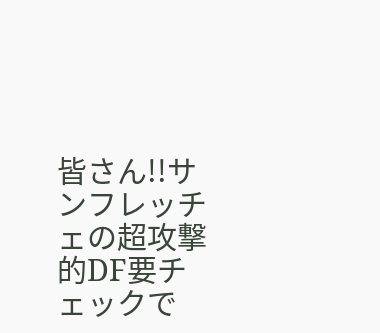皆さん!!サンフレッチェの超攻撃的DF要チェックで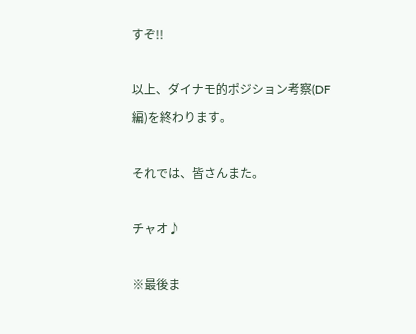すぞ!!

以上、ダイナモ的ポジション考察(DF編)を終わります。

それでは、皆さんまた。

チャオ♪

※最後ま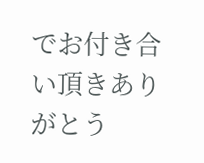でお付き合い頂きありがとう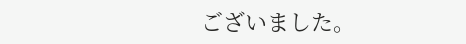ございました。